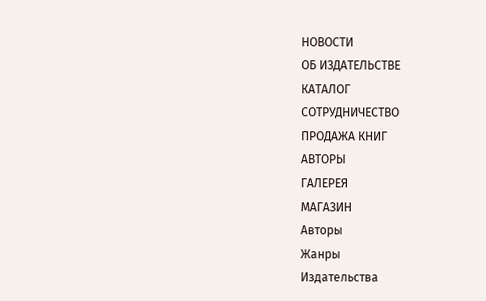НОВОСТИ
ОБ ИЗДАТЕЛЬСТВЕ
КАТАЛОГ
СОТРУДНИЧЕСТВО
ПРОДАЖА КНИГ
АВТОРЫ
ГАЛЕРЕЯ
МАГАЗИН
Авторы
Жанры
Издательства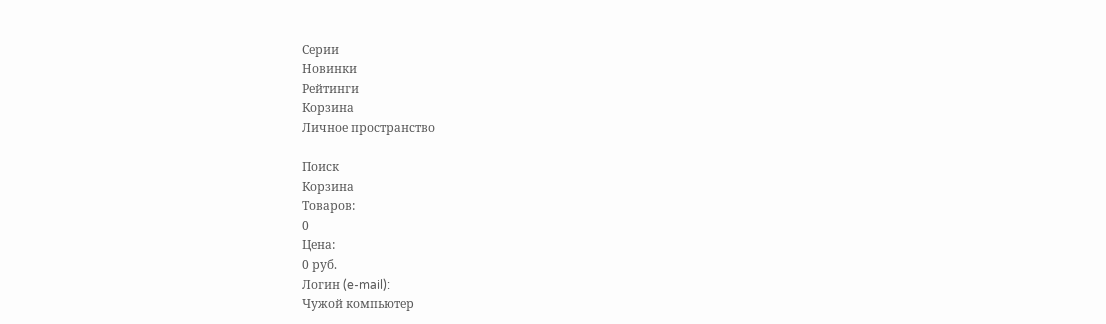Серии
Новинки
Рейтинги
Корзина
Личное пространство

Поиск
Корзина
Товаров:
0
Цена:
0 руб.
Логин (e-mail):
Чужой компьютер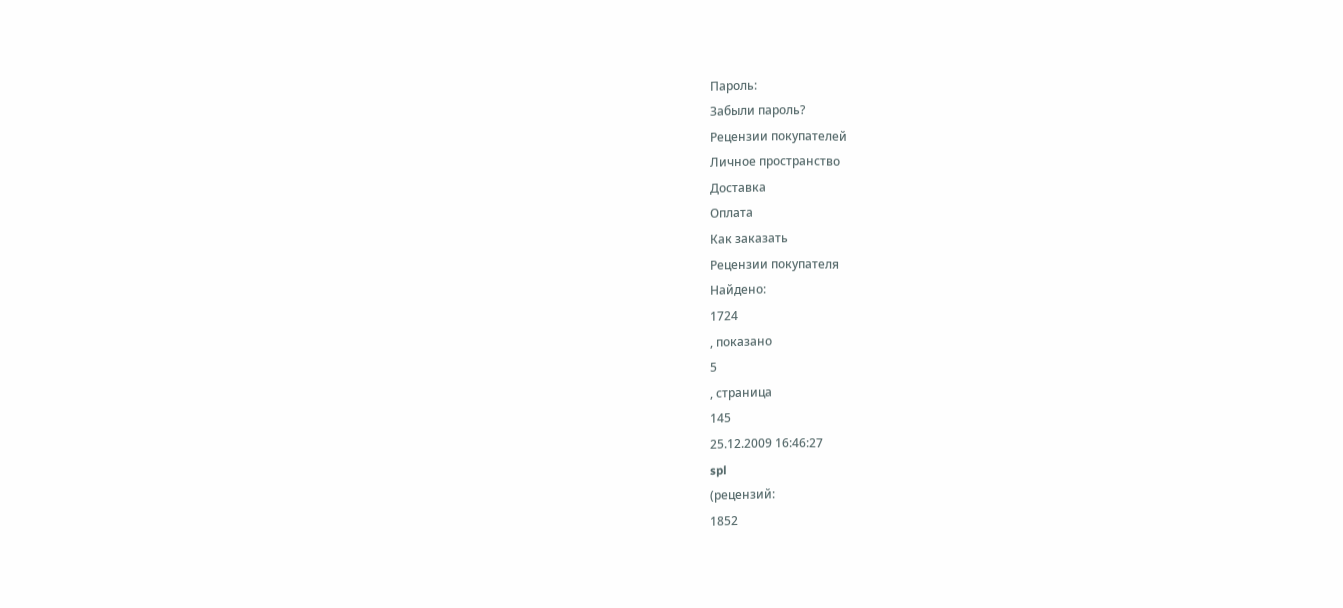Пароль:
Забыли пароль?
Рецензии покупателей
Личное пространство
Доставка
Оплата
Как заказать
Рецензии покупателя
Найдено:
1724
, показано
5
, страница
145
25.12.2009 16:46:27
spl
(рецензий:
1852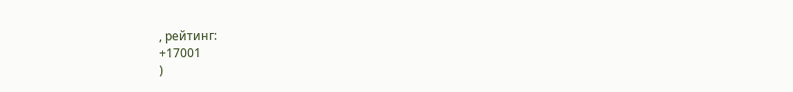, рейтинг:
+17001
)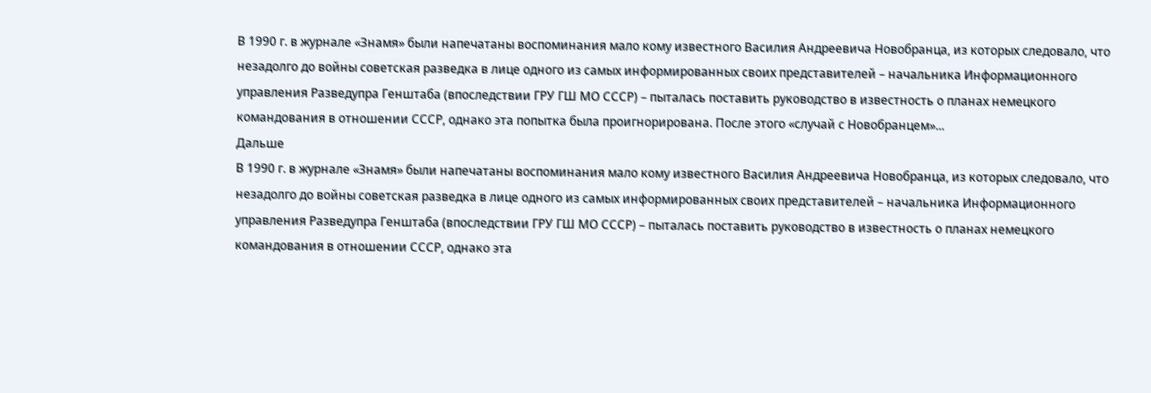В 1990 г. в журнале «Знамя» были напечатаны воспоминания мало кому известного Василия Андреевича Новобранца, из которых следовало, что незадолго до войны советская разведка в лице одного из самых информированных своих представителей – начальника Информационного управления Разведупра Генштаба (впоследствии ГРУ ГШ МО СССР) – пыталась поставить руководство в известность о планах немецкого командования в отношении СССР, однако эта попытка была проигнорирована. После этого «случай с Новобранцем»...
Дальше
В 1990 г. в журнале «Знамя» были напечатаны воспоминания мало кому известного Василия Андреевича Новобранца, из которых следовало, что незадолго до войны советская разведка в лице одного из самых информированных своих представителей – начальника Информационного управления Разведупра Генштаба (впоследствии ГРУ ГШ МО СССР) – пыталась поставить руководство в известность о планах немецкого командования в отношении СССР, однако эта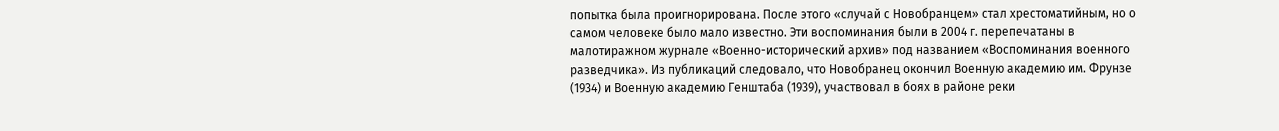попытка была проигнорирована. После этого «случай с Новобранцем» стал хрестоматийным, но о самом человеке было мало известно. Эти воспоминания были в 2004 г. перепечатаны в малотиражном журнале «Военно-исторический архив» под названием «Воспоминания военного разведчика». Из публикаций следовало, что Новобранец окончил Военную академию им. Фрунзе (1934) и Военную академию Генштаба (1939), участвовал в боях в районе реки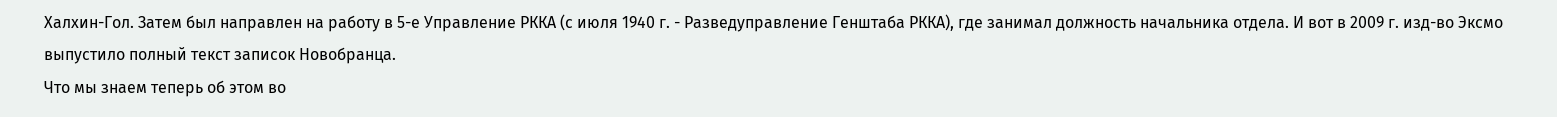Халхин-Гол. Затем был направлен на работу в 5-е Управление РККА (с июля 1940 г. - Разведуправление Генштаба РККА), где занимал должность начальника отдела. И вот в 2009 г. изд-во Эксмо выпустило полный текст записок Новобранца.
Что мы знаем теперь об этом во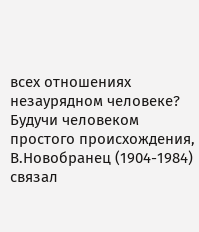всех отношениях незаурядном человеке? Будучи человеком простого происхождения, В.Новобранец (1904-1984) связал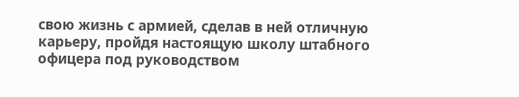свою жизнь с армией, сделав в ней отличную карьеру, пройдя настоящую школу штабного офицера под руководством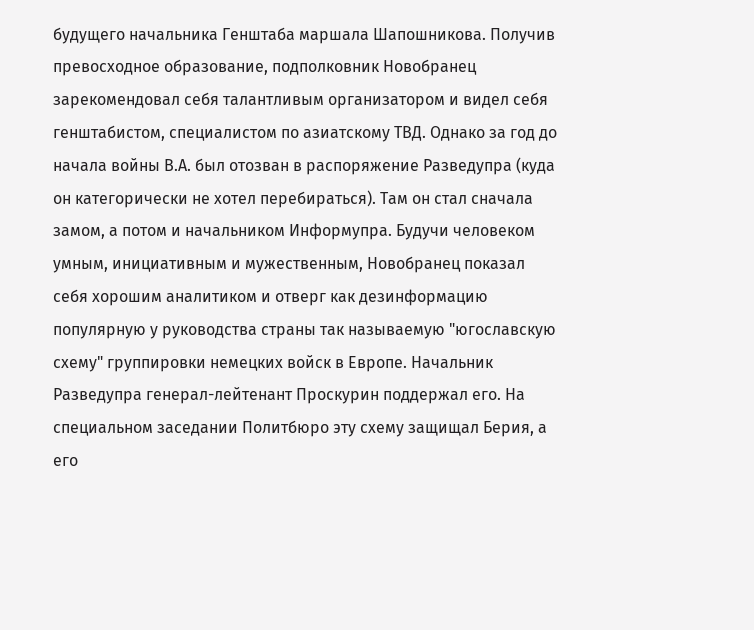будущего начальника Генштаба маршала Шапошникова. Получив превосходное образование, подполковник Новобранец зарекомендовал себя талантливым организатором и видел себя генштабистом, специалистом по азиатскому ТВД. Однако за год до начала войны В.А. был отозван в распоряжение Разведупра (куда он категорически не хотел перебираться). Там он стал сначала замом, а потом и начальником Информупра. Будучи человеком умным, инициативным и мужественным, Новобранец показал себя хорошим аналитиком и отверг как дезинформацию популярную у руководства страны так называемую "югославскую схему" группировки немецких войск в Европе. Начальник Разведупра генерал-лейтенант Проскурин поддержал его. На специальном заседании Политбюро эту схему защищал Берия, а его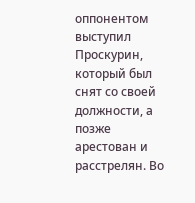оппонентом выступил Проскурин, который был снят со своей должности, а позже арестован и расстрелян. Во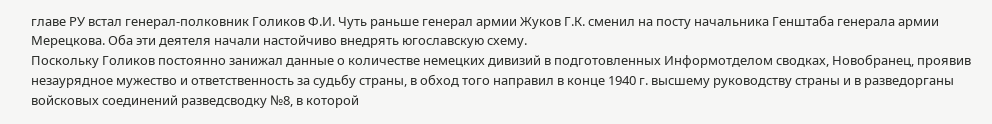главе РУ встал генерал-полковник Голиков Ф.И. Чуть раньше генерал армии Жуков Г.К. сменил на посту начальника Генштаба генерала армии Мерецкова. Оба эти деятеля начали настойчиво внедрять югославскую схему.
Поскольку Голиков постоянно занижал данные о количестве немецких дивизий в подготовленных Информотделом сводках, Новобранец, проявив незаурядное мужество и ответственность за судьбу страны, в обход того направил в конце 1940 г. высшему руководству страны и в разведорганы войсковых соединений разведсводку №8, в которой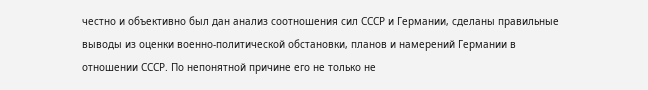честно и объективно был дан анализ соотношения сил СССР и Германии, сделаны правильные выводы из оценки военно-политической обстановки, планов и намерений Германии в отношении СССР. По непонятной причине его не только не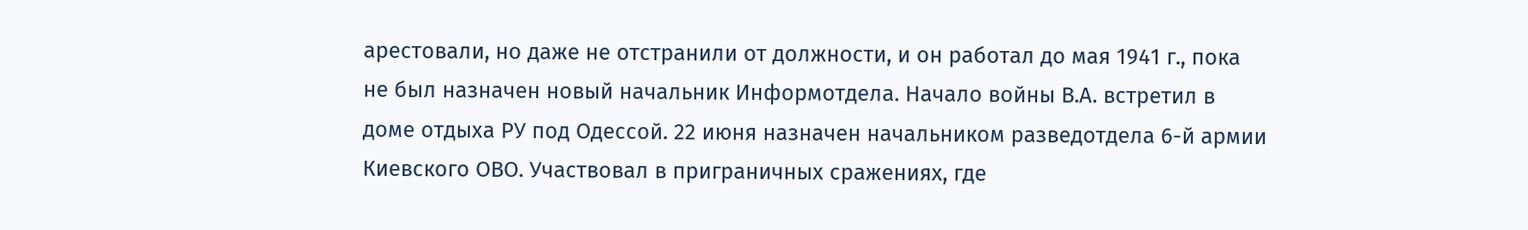арестовали, но даже не отстранили от должности, и он работал до мая 1941 г., пока не был назначен новый начальник Информотдела. Начало войны В.А. встретил в доме отдыха РУ под Одессой. 22 июня назначен начальником разведотдела 6-й армии Киевского ОВО. Участвовал в приграничных сражениях, где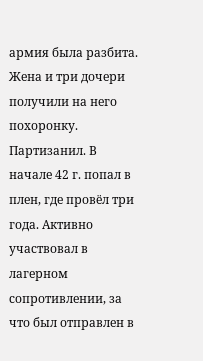армия была разбита. Жена и три дочери получили на него похоронку. Партизанил. В начале 42 г. попал в плен, где провёл три года. Активно участвовал в лагерном сопротивлении, за что был отправлен в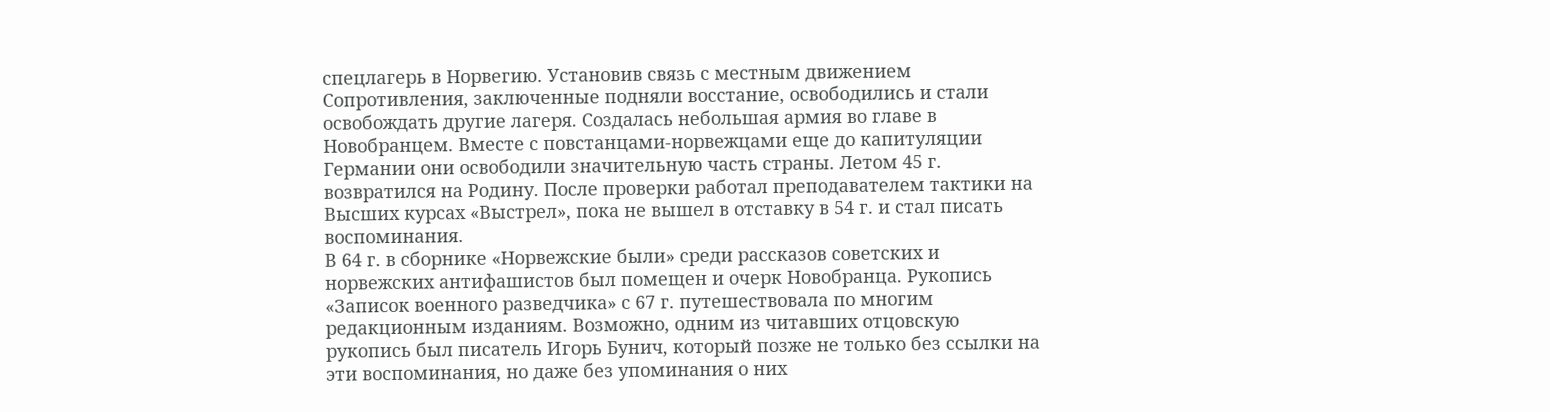спецлагерь в Норвегию. Установив связь с местным движением Сопротивления, заключенные подняли восстание, освободились и стали освобождать другие лагеря. Создалась небольшая армия во главе в Новобранцем. Вместе с повстанцами-норвежцами еще до капитуляции Германии они освободили значительную часть страны. Летом 45 г. возвратился на Родину. После проверки работал преподавателем тактики на Высших курсах «Выстрел», пока не вышел в отставку в 54 г. и стал писать воспоминания.
В 64 г. в сборнике «Норвежские были» среди рассказов советских и норвежских антифашистов был помещен и очерк Новобранца. Рукопись «Записок военного разведчика» с 67 г. путешествовала по многим редакционным изданиям. Возможно, одним из читавших отцовскую рукопись был писатель Игорь Бунич, который позже не только без ссылки на эти воспоминания, но даже без упоминания о них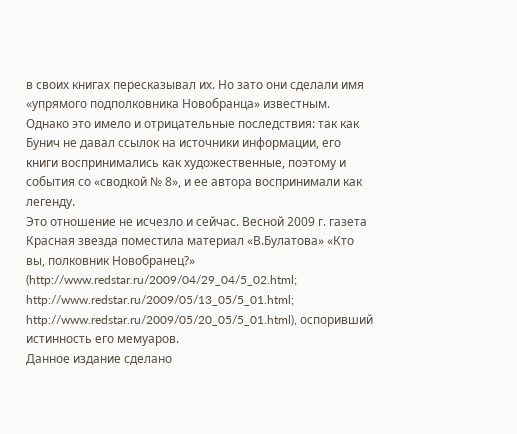в своих книгах пересказывал их. Но зато они сделали имя «упрямого подполковника Новобранца» известным. Однако это имело и отрицательные последствия: так как Бунич не давал ссылок на источники информации, его книги воспринимались как художественные, поэтому и события со «сводкой № 8», и ее автора воспринимали как легенду.
Это отношение не исчезло и сейчас. Весной 2009 г. газета Красная звезда поместила материал «В.Булатова» «Кто вы, полковник Новобранец?»
(http://www.redstar.ru/2009/04/29_04/5_02.html; http://www.redstar.ru/2009/05/13_05/5_01.html;
http://www.redstar.ru/2009/05/20_05/5_01.html), оспоривший истинность его мемуаров.
Данное издание сделано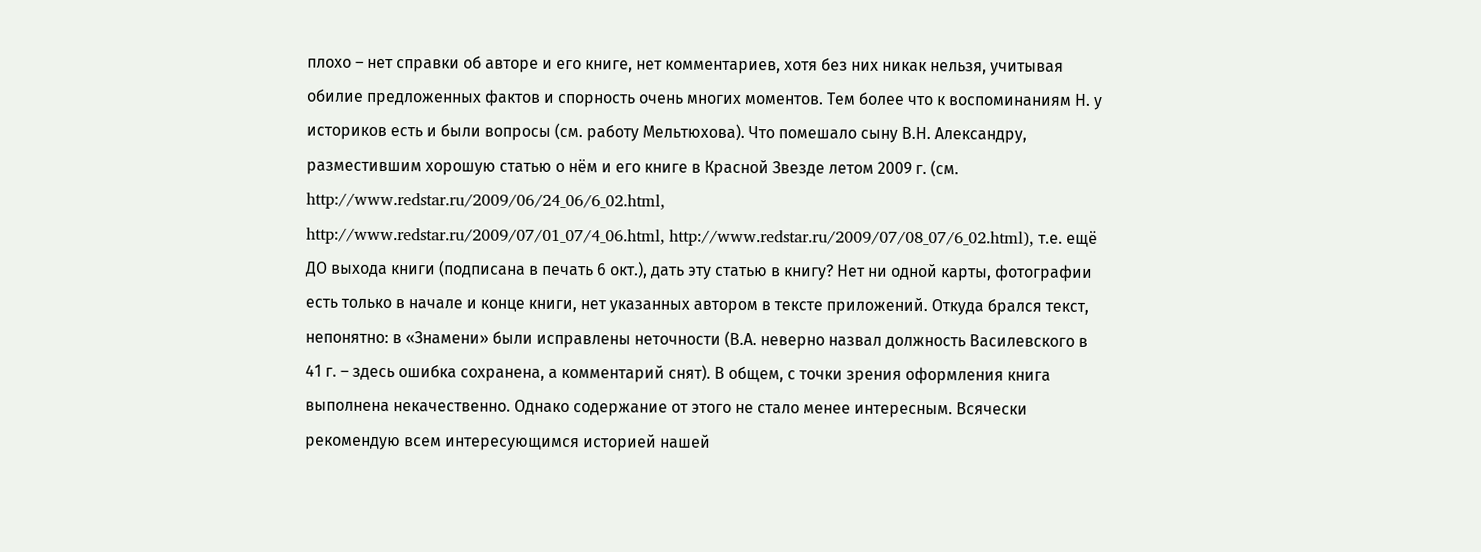плохо – нет справки об авторе и его книге, нет комментариев, хотя без них никак нельзя, учитывая обилие предложенных фактов и спорность очень многих моментов. Тем более что к воспоминаниям Н. у историков есть и были вопросы (см. работу Мельтюхова). Что помешало сыну В.Н. Александру, разместившим хорошую статью о нём и его книге в Красной Звезде летом 2009 г. (см. http://www.redstar.ru/2009/06/24_06/6_02.html,
http://www.redstar.ru/2009/07/01_07/4_06.html, http://www.redstar.ru/2009/07/08_07/6_02.html), т.е. ещё ДО выхода книги (подписана в печать 6 окт.), дать эту статью в книгу? Нет ни одной карты, фотографии есть только в начале и конце книги, нет указанных автором в тексте приложений. Откуда брался текст, непонятно: в «Знамени» были исправлены неточности (В.А. неверно назвал должность Василевского в 41 г. – здесь ошибка сохранена, а комментарий снят). В общем, с точки зрения оформления книга выполнена некачественно. Однако содержание от этого не стало менее интересным. Всячески рекомендую всем интересующимся историей нашей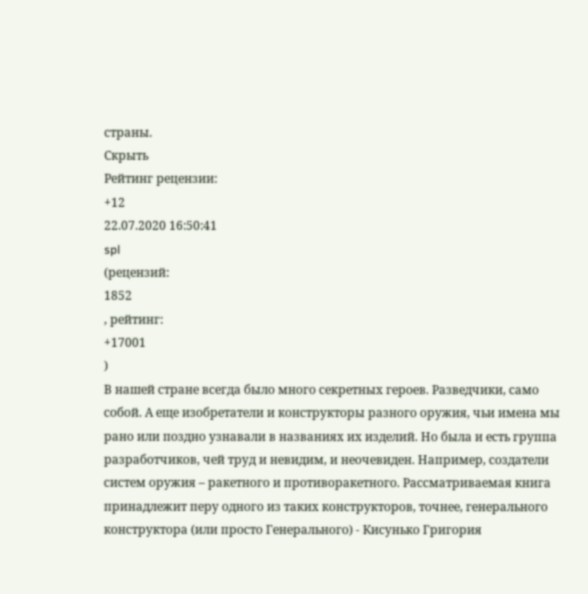страны.
Скрыть
Рейтинг рецензии:
+12
22.07.2020 16:50:41
spl
(рецензий:
1852
, рейтинг:
+17001
)
В нашей стране всегда было много секретных героев. Разведчики, само собой. А еще изобретатели и конструкторы разного оружия, чьи имена мы рано или поздно узнавали в названиях их изделий. Но была и есть группа разработчиков, чей труд и невидим, и неочевиден. Например, создатели систем оружия – ракетного и противоракетного. Рассматриваемая книга принадлежит перу одного из таких конструкторов, точнее, генерального конструктора (или просто Генерального) - Кисунько Григория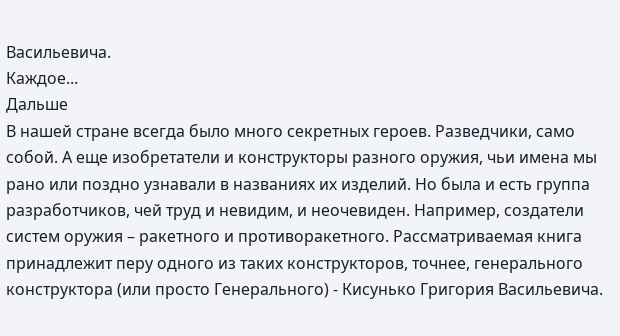Васильевича.
Каждое...
Дальше
В нашей стране всегда было много секретных героев. Разведчики, само собой. А еще изобретатели и конструкторы разного оружия, чьи имена мы рано или поздно узнавали в названиях их изделий. Но была и есть группа разработчиков, чей труд и невидим, и неочевиден. Например, создатели систем оружия – ракетного и противоракетного. Рассматриваемая книга принадлежит перу одного из таких конструкторов, точнее, генерального конструктора (или просто Генерального) - Кисунько Григория Васильевича.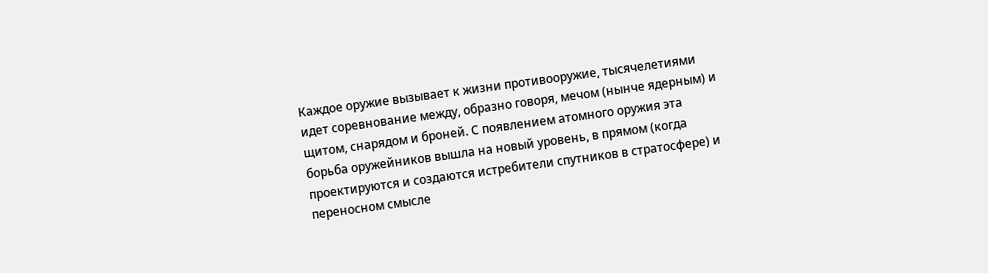Каждое оружие вызывает к жизни противооружие, тысячелетиями идет соревнование между, образно говоря, мечом (нынче ядерным) и щитом, снарядом и броней. С появлением атомного оружия эта борьба оружейников вышла на новый уровень, в прямом (когда проектируются и создаются истребители спутников в стратосфере) и переносном смысле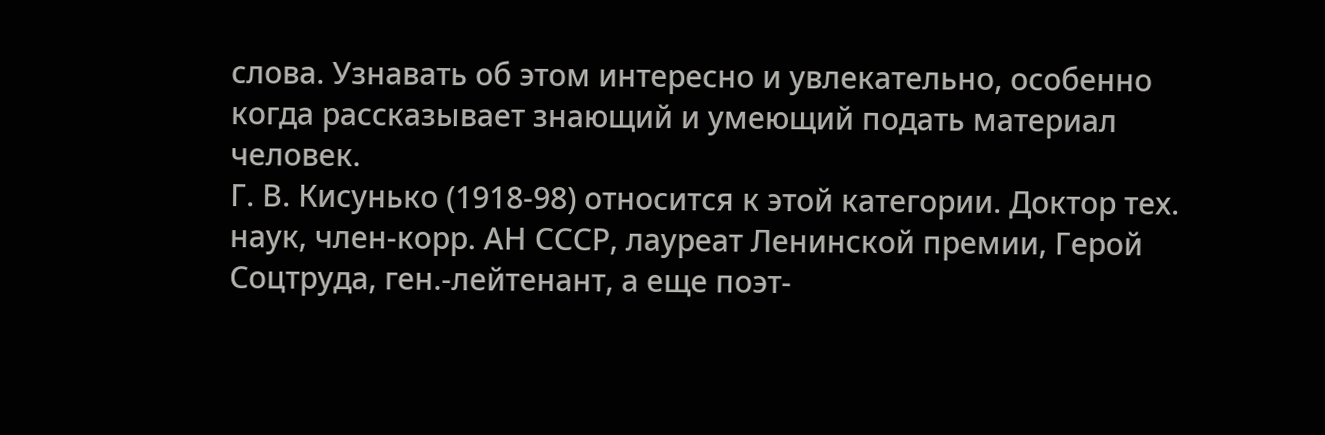слова. Узнавать об этом интересно и увлекательно, особенно когда рассказывает знающий и умеющий подать материал человек.
Г. В. Кисунько (1918-98) относится к этой категории. Доктор тех. наук, член-корр. АН СССР, лауреат Ленинской премии, Герой Соцтруда, ген.-лейтенант, а еще поэт-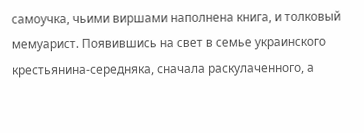самоучка, чьими виршами наполнена книга, и толковый мемуарист. Появившись на свет в семье украинского крестьянина-середняка, сначала раскулаченного, а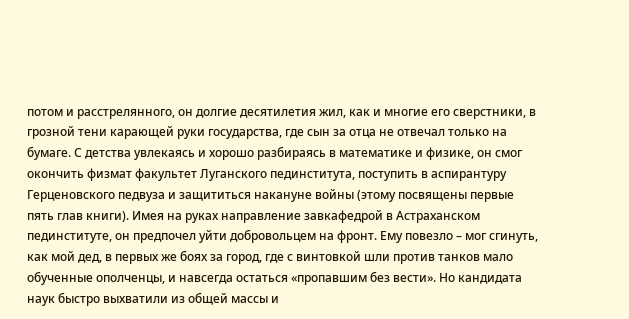потом и расстрелянного, он долгие десятилетия жил, как и многие его сверстники, в грозной тени карающей руки государства, где сын за отца не отвечал только на бумаге. С детства увлекаясь и хорошо разбираясь в математике и физике, он смог окончить физмат факультет Луганского пединститута, поступить в аспирантуру Герценовского педвуза и защититься накануне войны (этому посвящены первые пять глав книги). Имея на руках направление завкафедрой в Астраханском пединституте, он предпочел уйти добровольцем на фронт. Ему повезло – мог сгинуть, как мой дед, в первых же боях за город, где с винтовкой шли против танков мало обученные ополченцы, и навсегда остаться «пропавшим без вести». Но кандидата наук быстро выхватили из общей массы и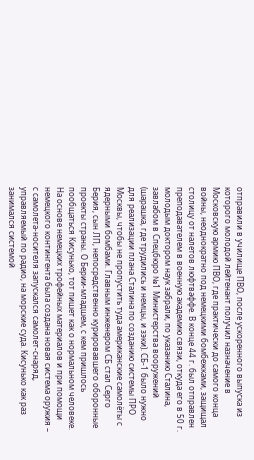отправили в училище ПВО, после ускоренного выпуска из которого молодой лейтенант получил назначение в Московскую армию ПВО, где практически до самого конца войны, неоднократно под немецкими бомбежками, защищал столицу от налетов люфтваффе. В конце 44 г. был отправлен преподавателем в военную академию связи, откуда его в 50 г. молодым доктором наук забрали, по указанию Сталина, завлабом в Спецбюро №1 Министерства вооружений (шарашка, где трудились и немцы, и зэки). СБ-1 было нужно для реализации плана Сталина по созданию системы ПРО Москвы, чтобы не пропустить туда американские самолёты с ядерными бомбами. Главным инженером СБ стал Серго Берия, сын ЛП, непосредственно курировавшего оборонные проекты страны. О Берии-младшем, с кем пришлось пообщаться Кисунько, тот пишет как о нормальном человеке.
На основе немецких трофейных материалов и при помощи немецкого контингента была создана новая система оружия – с самолета-носителя запускался самолет-снаряд, управляемый по радио, на морские суда. Кисунько как раз занимался системой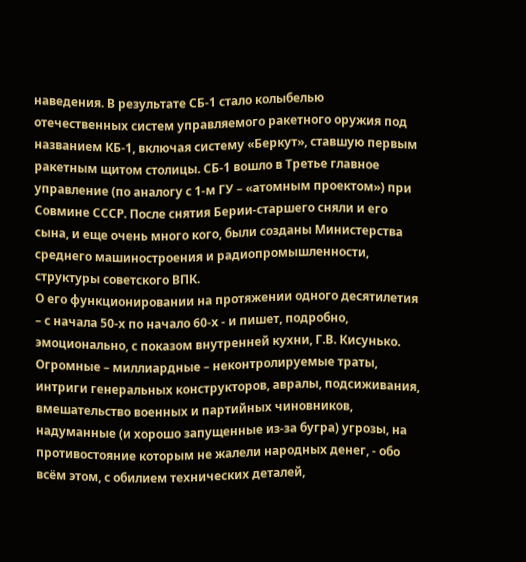наведения. В результате СБ-1 стало колыбелью отечественных систем управляемого ракетного оружия под названием КБ-1, включая систему «Беркут», ставшую первым ракетным щитом столицы. СБ-1 вошло в Третье главное управление (по аналогу с 1-м ГУ – «атомным проектом») при Совмине СССР. После снятия Берии-старшего сняли и его сына, и еще очень много кого, были созданы Министерства среднего машиностроения и радиопромышленности, структуры советского ВПК.
О его функционировании на протяжении одного десятилетия – с начала 50-х по начало 60-х - и пишет, подробно, эмоционально, с показом внутренней кухни, Г.В. Кисунько. Огромные – миллиардные – неконтролируемые траты, интриги генеральных конструкторов, авралы, подсиживания, вмешательство военных и партийных чиновников, надуманные (и хорошо запущенные из-за бугра) угрозы, на противостояние которым не жалели народных денег, - обо всём этом, с обилием технических деталей,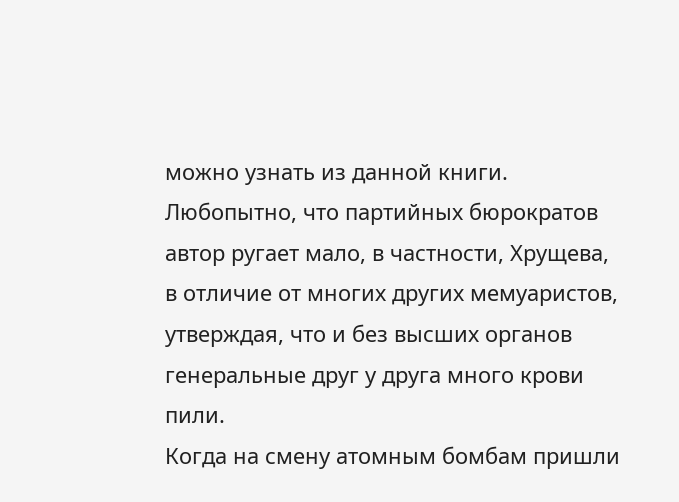можно узнать из данной книги. Любопытно, что партийных бюрократов автор ругает мало, в частности, Хрущева, в отличие от многих других мемуаристов, утверждая, что и без высших органов генеральные друг у друга много крови пили.
Когда на смену атомным бомбам пришли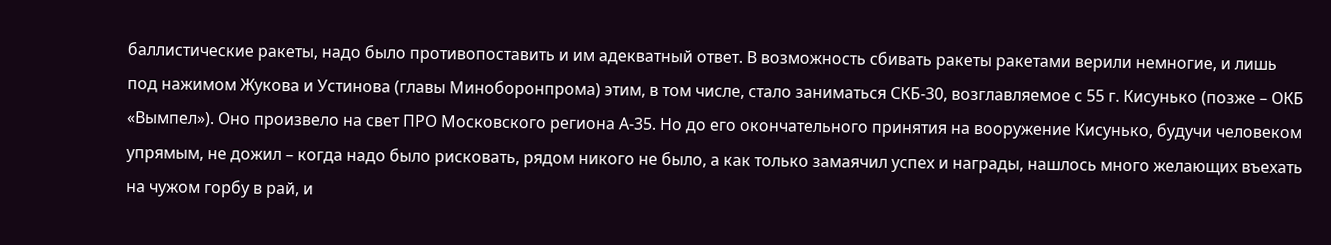баллистические ракеты, надо было противопоставить и им адекватный ответ. В возможность сбивать ракеты ракетами верили немногие, и лишь под нажимом Жукова и Устинова (главы Миноборонпрома) этим, в том числе, стало заниматься СКБ-30, возглавляемое с 55 г. Кисунько (позже – ОКБ «Вымпел»). Оно произвело на свет ПРО Московского региона А-35. Но до его окончательного принятия на вооружение Кисунько, будучи человеком упрямым, не дожил – когда надо было рисковать, рядом никого не было, а как только замаячил успех и награды, нашлось много желающих въехать на чужом горбу в рай, и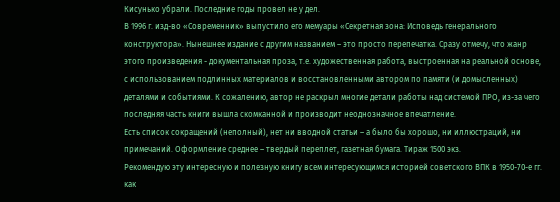Кисунько убрали. Последние годы провел не у дел.
В 1996 г. изд-во «Современник» выпустило его мемуары «Секретная зона: Исповедь генерального конструктора». Нынешнее издание с другим названием – это просто перепечатка. Сразу отмечу, что жанр этого произведения - документальная проза, т.е. художественная работа, выстроенная на реальной основе, с использованием подлинных материалов и восстановленными автором по памяти (и домысленных) деталями и событиями. К сожалению, автор не раскрыл многие детали работы над системой ПРО, из-за чего последняя часть книги вышла скомканной и производит неоднозначное впечатление.
Есть список сокращений (неполный), нет ни вводной статьи – а было бы хорошо, ни иллюстраций, ни примечаний. Оформление среднее – твердый переплет, газетная бумага. Тираж 1500 экз.
Рекомендую эту интересную и полезную книгу всем интересующимся историей советского ВПК в 1950-70-е гг. как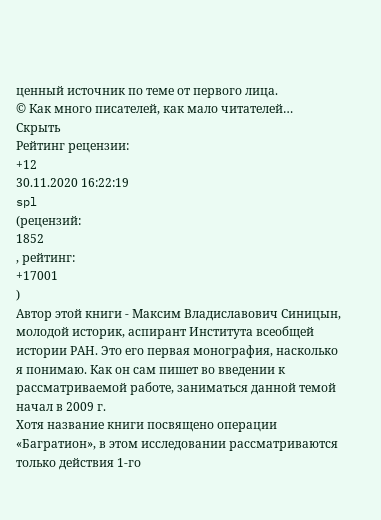ценный источник по теме от первого лица.
© Как много писателей, как мало читателей…
Скрыть
Рейтинг рецензии:
+12
30.11.2020 16:22:19
spl
(рецензий:
1852
, рейтинг:
+17001
)
Автор этой книги - Максим Владиславович Синицын, молодой историк, аспирант Института всеобщей истории РАН. Это его первая монография, насколько я понимаю. Как он сам пишет во введении к рассматриваемой работе, заниматься данной темой начал в 2009 г.
Хотя название книги посвящено операции «Багратион», в этом исследовании рассматриваются только действия 1-го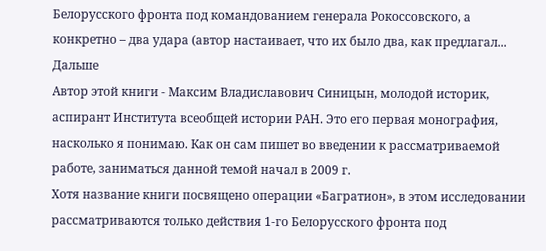Белорусского фронта под командованием генерала Рокоссовского, а конкретно – два удара (автор настаивает, что их было два, как предлагал...
Дальше
Автор этой книги - Максим Владиславович Синицын, молодой историк, аспирант Института всеобщей истории РАН. Это его первая монография, насколько я понимаю. Как он сам пишет во введении к рассматриваемой работе, заниматься данной темой начал в 2009 г.
Хотя название книги посвящено операции «Багратион», в этом исследовании рассматриваются только действия 1-го Белорусского фронта под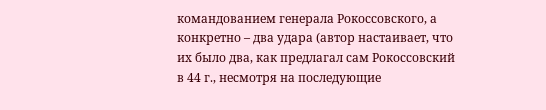командованием генерала Рокоссовского, а конкретно – два удара (автор настаивает, что их было два, как предлагал сам Рокоссовский в 44 г., несмотря на последующие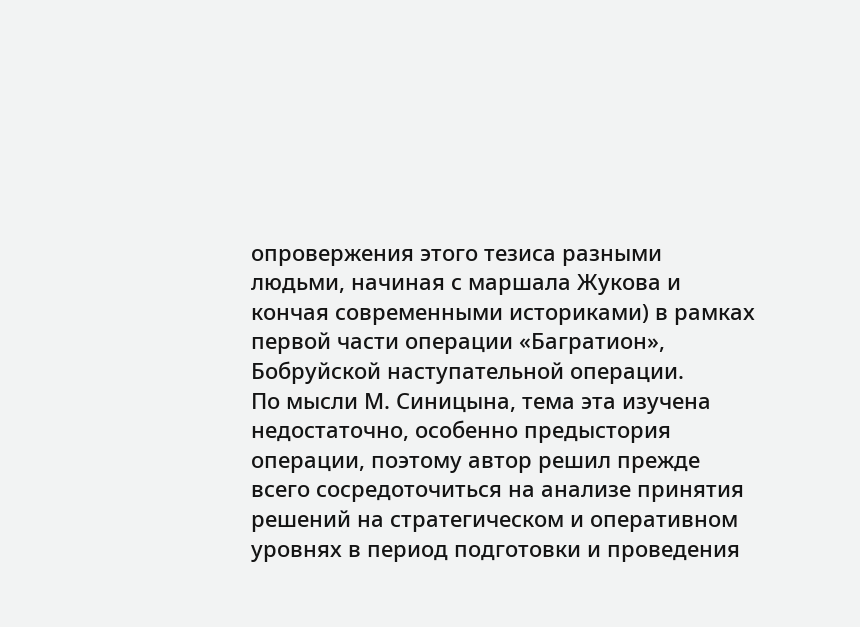опровержения этого тезиса разными людьми, начиная с маршала Жукова и кончая современными историками) в рамках первой части операции «Багратион», Бобруйской наступательной операции.
По мысли М. Синицына, тема эта изучена недостаточно, особенно предыстория операции, поэтому автор решил прежде всего сосредоточиться на анализе принятия решений на стратегическом и оперативном уровнях в период подготовки и проведения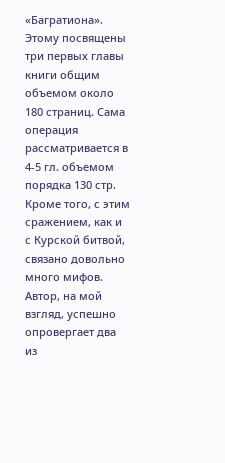«Багратиона». Этому посвящены три первых главы книги общим объемом около 180 страниц. Сама операция рассматривается в 4-5 гл. объемом порядка 130 стр.
Кроме того, с этим сражением, как и с Курской битвой, связано довольно много мифов. Автор, на мой взгляд, успешно опровергает два из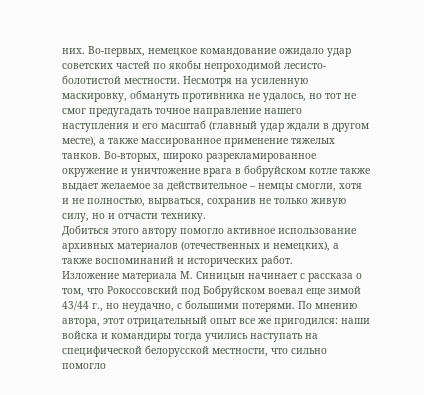них. Во-первых, немецкое командование ожидало удар советских частей по якобы непроходимой лесисто-болотистой местности. Несмотря на усиленную маскировку, обмануть противника не удалось, но тот не смог предугадать точное направление нашего наступления и его масштаб (главный удар ждали в другом месте), а также массированное применение тяжелых танков. Во-вторых, широко разрекламированное окружение и уничтожение врага в бобруйском котле также выдает желаемое за действительное – немцы смогли, хотя и не полностью, вырваться, сохранив не только живую силу, но и отчасти технику.
Добиться этого автору помогло активное использование архивных материалов (отечественных и немецких), а также воспоминаний и исторических работ.
Изложение материала М. Синицын начинает с рассказа о том, что Рокоссовский под Бобруйском воевал еще зимой 43/44 г., но неудачно, с большими потерями. По мнению автора, этот отрицательный опыт все же пригодился: наши войска и командиры тогда учились наступать на специфической белорусской местности, что сильно помогло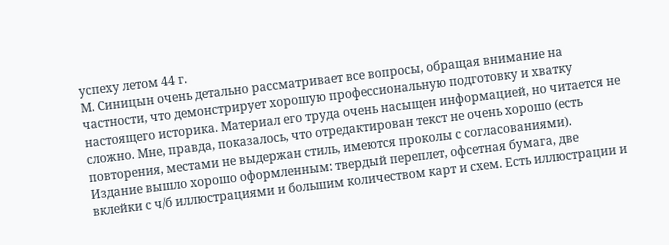успеху летом 44 г.
М. Синицын очень детально рассматривает все вопросы, обращая внимание на частности, что демонстрирует хорошую профессиональную подготовку и хватку настоящего историка. Материал его труда очень насыщен информацией, но читается не сложно. Мне, правда, показалось, что отредактирован текст не очень хорошо (есть повторения, местами не выдержан стиль, имеются проколы с согласованиями).
Издание вышло хорошо оформленным: твердый переплет, офсетная бумага, две вклейки с ч/б иллюстрациями и большим количеством карт и схем. Есть иллюстрации и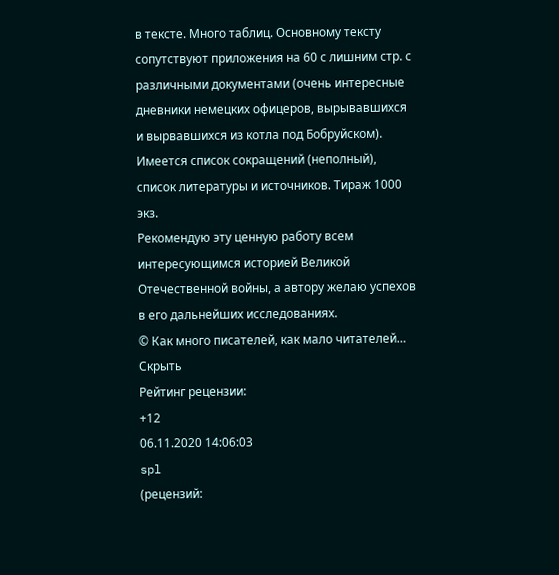в тексте. Много таблиц. Основному тексту сопутствуют приложения на 60 с лишним стр. с различными документами (очень интересные дневники немецких офицеров, вырывавшихся и вырвавшихся из котла под Бобруйском). Имеется список сокращений (неполный), список литературы и источников. Тираж 1000 экз.
Рекомендую эту ценную работу всем интересующимся историей Великой Отечественной войны, а автору желаю успехов в его дальнейших исследованиях.
© Как много писателей, как мало читателей…
Скрыть
Рейтинг рецензии:
+12
06.11.2020 14:06:03
spl
(рецензий: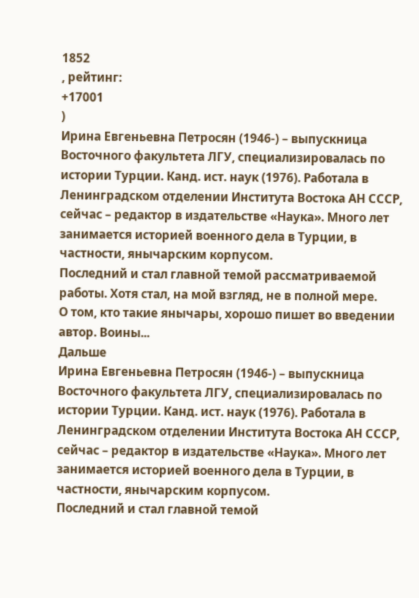1852
, рейтинг:
+17001
)
Ирина Евгеньевна Петросян (1946-) – выпускница Восточного факультета ЛГУ, специализировалась по истории Турции. Канд. ист. наук (1976). Работала в Ленинградском отделении Института Востока АН СССР, сейчас – редактор в издательстве «Наука». Много лет занимается историей военного дела в Турции, в частности, янычарским корпусом.
Последний и стал главной темой рассматриваемой работы. Хотя стал, на мой взгляд, не в полной мере.
О том, кто такие янычары, хорошо пишет во введении автор. Воины...
Дальше
Ирина Евгеньевна Петросян (1946-) – выпускница Восточного факультета ЛГУ, специализировалась по истории Турции. Канд. ист. наук (1976). Работала в Ленинградском отделении Института Востока АН СССР, сейчас – редактор в издательстве «Наука». Много лет занимается историей военного дела в Турции, в частности, янычарским корпусом.
Последний и стал главной темой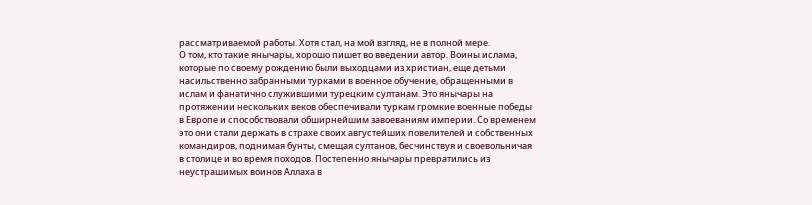рассматриваемой работы. Хотя стал, на мой взгляд, не в полной мере.
О том, кто такие янычары, хорошо пишет во введении автор. Воины ислама, которые по своему рождению были выходцами из христиан, еще детьми насильственно забранными турками в военное обучение, обращенными в ислам и фанатично служившими турецким султанам. Это янычары на протяжении нескольких веков обеспечивали туркам громкие военные победы в Европе и способствовали обширнейшим завоеваниям империи. Со временем это они стали держать в страхе своих августейших повелителей и собственных командиров, поднимая бунты, смещая султанов, бесчинствуя и своевольничая в столице и во время походов. Постепенно янычары превратились из неустрашимых воинов Аллаха в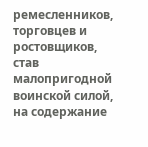ремесленников, торговцев и ростовщиков, став малопригодной воинской силой, на содержание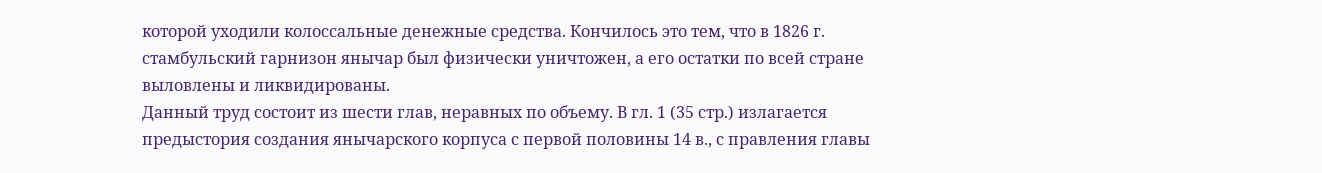которой уходили колоссальные денежные средства. Кончилось это тем, что в 1826 г. стамбульский гарнизон янычар был физически уничтожен, а его остатки по всей стране выловлены и ликвидированы.
Данный труд состоит из шести глав, неравных по объему. В гл. 1 (35 стр.) излагается предыстория создания янычарского корпуса с первой половины 14 в., с правления главы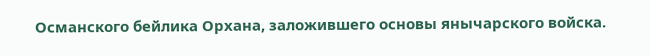Османского бейлика Орхана, заложившего основы янычарского войска.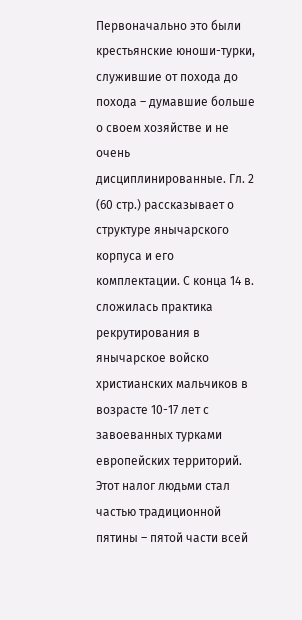Первоначально это были крестьянские юноши-турки, служившие от похода до похода – думавшие больше о своем хозяйстве и не очень дисциплинированные. Гл. 2 (60 стр.) рассказывает о структуре янычарского корпуса и его комплектации. С конца 14 в. сложилась практика рекрутирования в янычарское войско христианских мальчиков в возрасте 10-17 лет с завоеванных турками европейских территорий. Этот налог людьми стал частью традиционной пятины – пятой части всей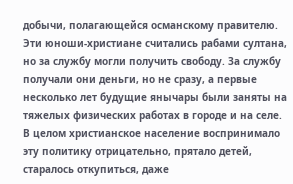добычи, полагающейся османскому правителю. Эти юноши-христиане считались рабами султана, но за службу могли получить свободу. За службу получали они деньги, но не сразу, а первые несколько лет будущие янычары были заняты на тяжелых физических работах в городе и на селе.
В целом христианское население воспринимало эту политику отрицательно, прятало детей, старалось откупиться, даже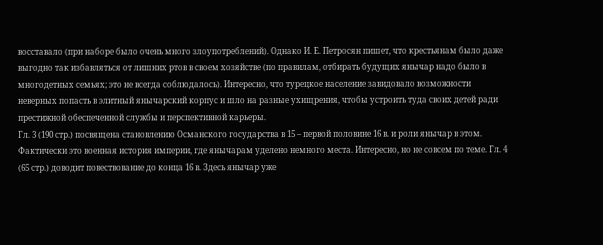восставало (при наборе было очень много злоупотреблений). Однако И. Е. Петросян пишет, что крестьянам было даже выгодно так избавляться от лишних ртов в своем хозяйстве (по правилам, отбирать будущих янычар надо было в многодетных семьях; это не всегда соблюдалось). Интересно, что турецкое население завидовало возможности неверных попасть в элитный янычарский корпус и шло на разные ухищрения, чтобы устроить туда своих детей ради престижной обеспеченной службы и перспективной карьеры.
Гл. 3 (190 стр.) посвящена становлению Османского государства в 15 – первой половине 16 в. и роли янычар в этом. Фактически это военная история империи, где янычарам уделено немного места. Интересно, но не совсем по теме. Гл. 4 (65 стр.) доводит повествование до конца 16 в. Здесь янычар уже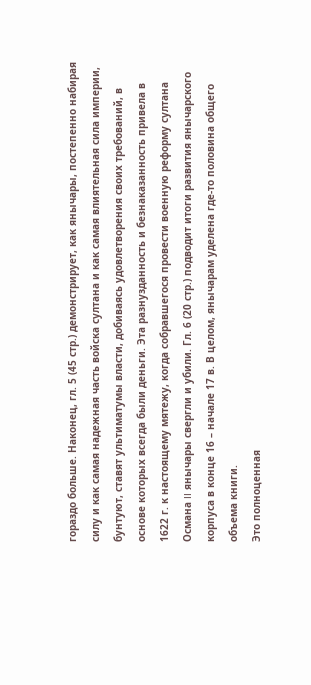гораздо больше. Наконец, гл. 5 (45 стр.) демонстрирует, как янычары, постепенно набирая силу и как самая надежная часть войска султана и как самая влиятельная сила империи, бунтуют, ставят ультиматумы власти, добиваясь удовлетворения своих требований, в основе которых всегда были деньги. Эта разнузданность и безнаказанность привела в 1622 г. к настоящему мятежу, когда собравшегося провести военную реформу султана Османа II янычары свергли и убили. Гл. 6 (20 стр.) подводит итоги развития янычарского корпуса в конце 16 – начале 17 в. В целом, янычарам уделена где-то половина общего объема книги.
Это полноценная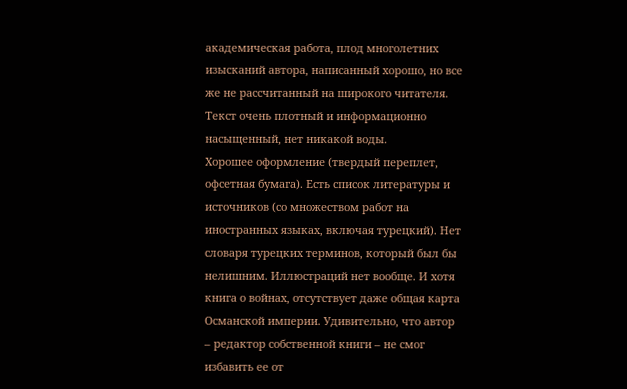академическая работа, плод многолетних изысканий автора, написанный хорошо, но все же не рассчитанный на широкого читателя. Текст очень плотный и информационно насыщенный, нет никакой воды.
Хорошее оформление (твердый переплет, офсетная бумага). Есть список литературы и источников (со множеством работ на иностранных языках, включая турецкий). Нет словаря турецких терминов, который был бы нелишним. Иллюстраций нет вообще. И хотя книга о войнах, отсутствует даже общая карта Османской империи. Удивительно, что автор – редактор собственной книги – не смог избавить ее от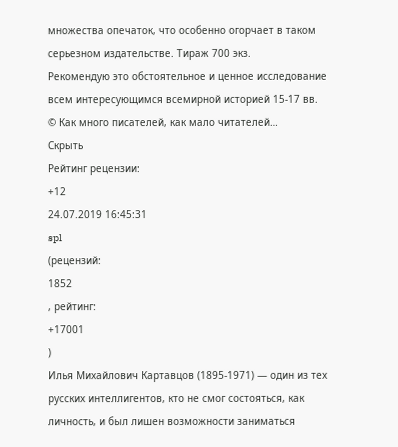множества опечаток, что особенно огорчает в таком серьезном издательстве. Тираж 700 экз.
Рекомендую это обстоятельное и ценное исследование всем интересующимся всемирной историей 15-17 вв.
© Как много писателей, как мало читателей…
Скрыть
Рейтинг рецензии:
+12
24.07.2019 16:45:31
spl
(рецензий:
1852
, рейтинг:
+17001
)
Илья Михайлович Картавцов (1895-1971) — один из тех русских интеллигентов, кто не смог состояться, как личность, и был лишен возможности заниматься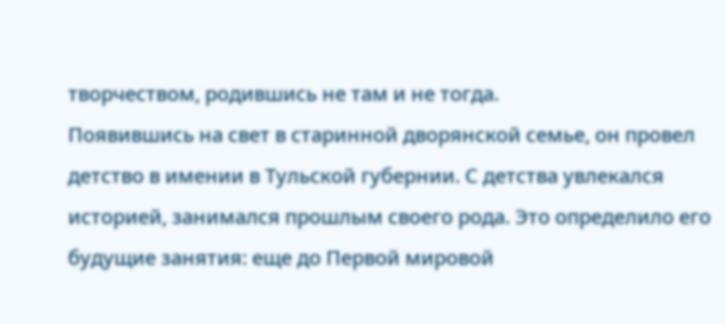творчеством, родившись не там и не тогда.
Появившись на свет в старинной дворянской семье, он провел детство в имении в Тульской губернии. С детства увлекался историей, занимался прошлым своего рода. Это определило его будущие занятия: еще до Первой мировой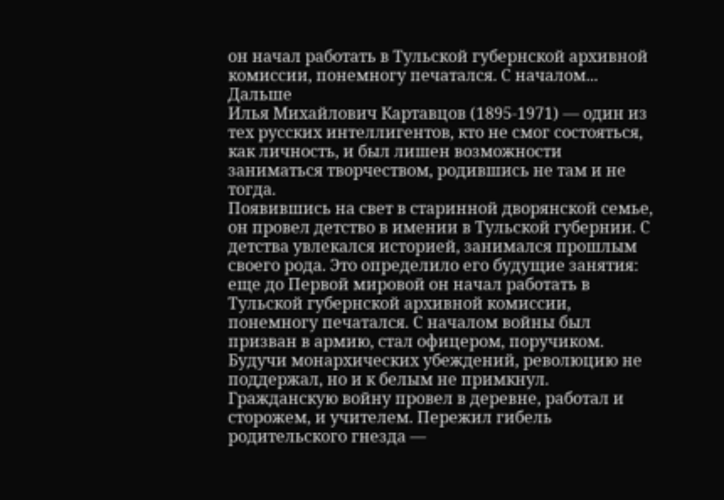он начал работать в Тульской губернской архивной комиссии, понемногу печатался. С началом...
Дальше
Илья Михайлович Картавцов (1895-1971) — один из тех русских интеллигентов, кто не смог состояться, как личность, и был лишен возможности заниматься творчеством, родившись не там и не тогда.
Появившись на свет в старинной дворянской семье, он провел детство в имении в Тульской губернии. С детства увлекался историей, занимался прошлым своего рода. Это определило его будущие занятия: еще до Первой мировой он начал работать в Тульской губернской архивной комиссии, понемногу печатался. С началом войны был призван в армию, стал офицером, поручиком. Будучи монархических убеждений, революцию не поддержал, но и к белым не примкнул. Гражданскую войну провел в деревне, работал и сторожем, и учителем. Пережил гибель родительского гнезда —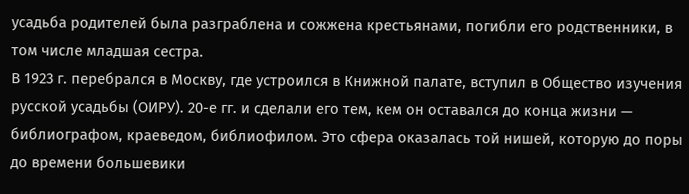усадьба родителей была разграблена и сожжена крестьянами, погибли его родственники, в том числе младшая сестра.
В 1923 г. перебрался в Москву, где устроился в Книжной палате, вступил в Общество изучения русской усадьбы (ОИРУ). 20-е гг. и сделали его тем, кем он оставался до конца жизни — библиографом, краеведом, библиофилом. Это сфера оказалась той нишей, которую до поры до времени большевики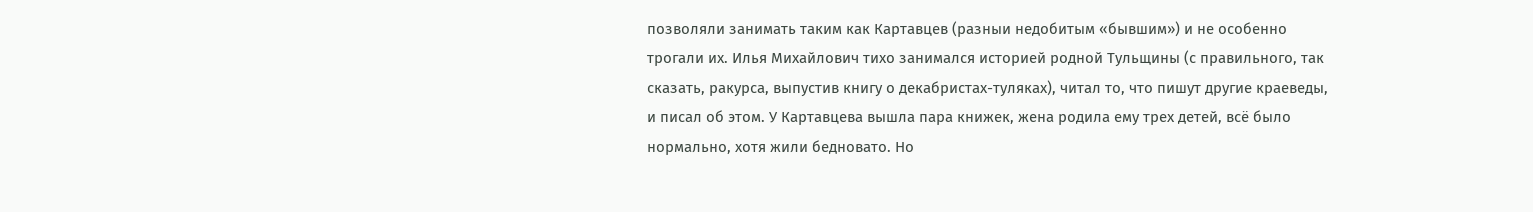позволяли занимать таким как Картавцев (разныи недобитым «бывшим») и не особенно трогали их. Илья Михайлович тихо занимался историей родной Тульщины (с правильного, так сказать, ракурса, выпустив книгу о декабристах-туляках), читал то, что пишут другие краеведы, и писал об этом. У Картавцева вышла пара книжек, жена родила ему трех детей, всё было нормально, хотя жили бедновато. Но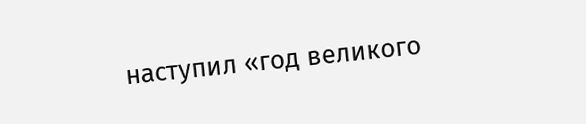наступил «год великого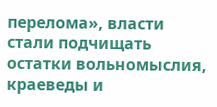перелома», власти стали подчищать остатки вольномыслия, краеведы и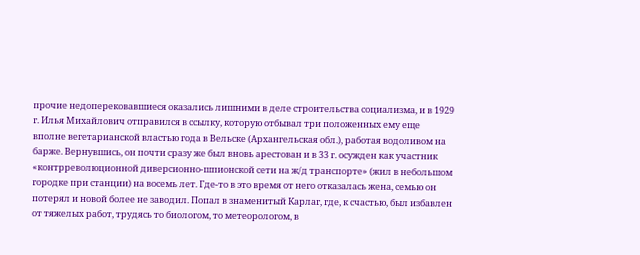прочие недоперековавшиеся оказались лишними в деле строительства социализма, и в 1929 г. Илья Михайлович отправился в ссылку, которую отбывал три положенных ему еще вполне вегетарианской властью года в Вельске (Архангельская обл.), работая водоливом на барже. Вернувшись, он почти сразу же был вновь арестован и в 33 г. осужден как участник «контрреволюционной диверсионно-шпионской сети на ж/д транспорте» (жил в небольшом городке при станции) на восемь лет. Где-то в это время от него отказалась жена, семью он потерял и новой более не заводил. Попал в знаменитый Карлаг, где, к счастью, был избавлен от тяжелых работ, трудясь то биологом, то метеорологом, в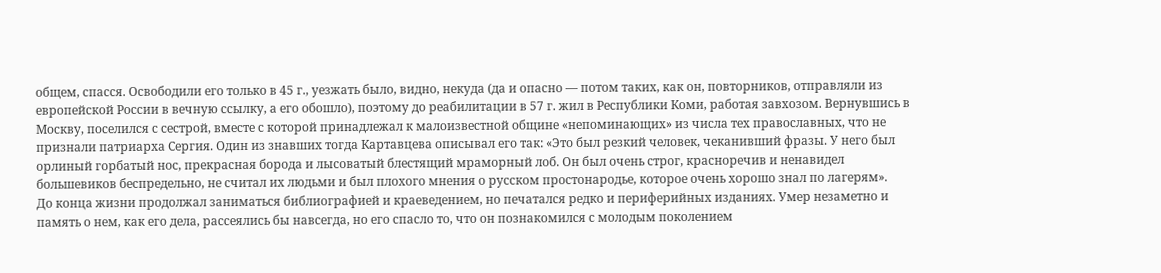общем, спасся. Освободили его только в 45 г., уезжать было, видно, некуда (да и опасно — потом таких, как он, повторников, отправляли из европейской России в вечную ссылку, а его обошло), поэтому до реабилитации в 57 г. жил в Республики Коми, работая завхозом. Вернувшись в Москву, поселился с сестрой, вместе с которой принадлежал к малоизвестной общине «непоминающих» из числа тех православных, что не признали патриарха Сергия. Один из знавших тогда Картавцева описывал его так: «Это был резкий человек, чеканивший фразы. У него был орлиный горбатый нос, прекрасная борода и лысоватый блестящий мраморный лоб. Он был очень строг, красноречив и ненавидел большевиков беспредельно, не считал их людьми и был плохого мнения о русском простонародье, которое очень хорошо знал по лагерям».
До конца жизни продолжал заниматься библиографией и краеведением, но печатался редко и периферийных изданиях. Умер незаметно и память о нем, как его дела, рассеялись бы навсегда, но его спасло то, что он познакомился с молодым поколением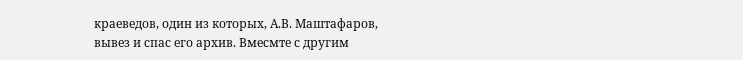краеведов, один из которых, А.В. Маштафаров, вывез и спас его архив. Вмесмте с другим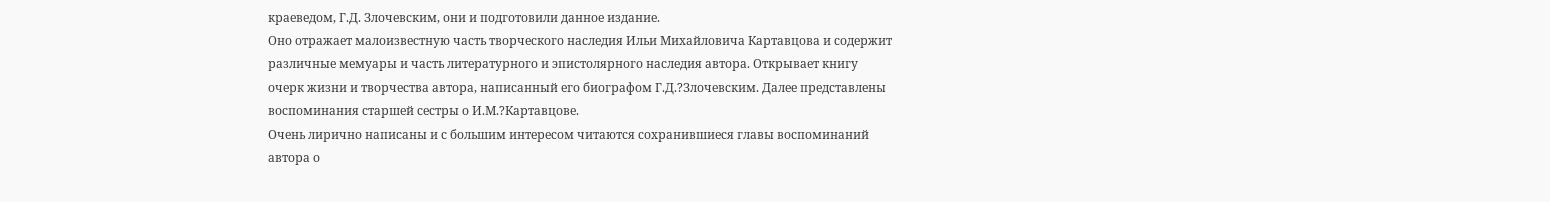краеведом, Г.Д. Злочевским, они и подготовили данное издание.
Оно отражает малоизвестную часть творческого наследия Ильи Михайловича Картавцова и содержит различные мемуары и часть литературного и эпистолярного наследия автора. Открывает книгу очерк жизни и творчества автора, написанный его биографом Г.Д.?Злочевским. Далее представлены воспоминания старшей сестры о И.М.?Картавцове.
Очень лирично написаны и с большим интересом читаются сохранившиеся главы воспоминаний автора о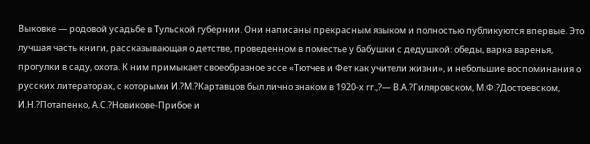Выковке — родовой усадьбе в Тульской губернии. Они написаны прекрасным языком и полностью публикуются впервые. Это лучшая часть книги, рассказывающая о детстве, проведенном в поместье у бабушки с дедушкой: обеды, варка варенья, прогулки в саду, охота. К ним примыкает своеобразное эссе «Тютчев и Фет как учители жизни», и небольшие воспоминания о русских литераторах, с которыми И.?М.?Картавцов был лично знаком в 1920-х гг.,?— В.А.?Гиляровском, М.Ф.?Достоевском, И.Н.?Потапенко, А.С.?Новикове-Прибое и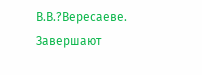В.В.?Вересаеве. Завершают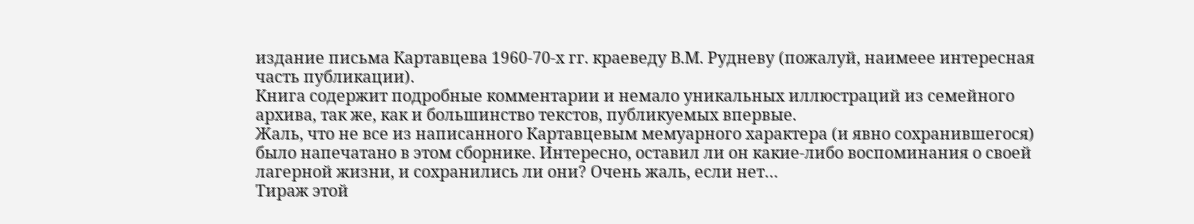издание письма Картавцева 1960-70-х гг. краеведу В.М. Рудневу (пожалуй, наимеее интересная часть публикации).
Книга содержит подробные комментарии и немало уникальных иллюстраций из семейного архива, так же, как и большинство текстов, публикуемых впервые.
Жаль, что не все из написанного Картавцевым мемуарного характера (и явно сохранившегося) было напечатано в этом сборнике. Интересно, оставил ли он какие-либо воспоминания о своей лагерной жизни, и сохранились ли они? Очень жаль, если нет…
Тираж этой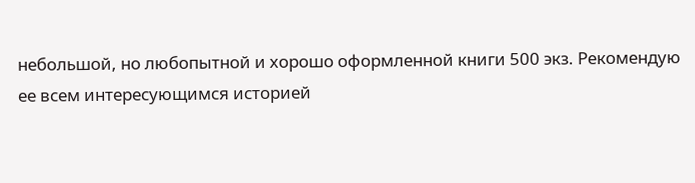небольшой, но любопытной и хорошо оформленной книги 500 экз. Рекомендую ее всем интересующимся историей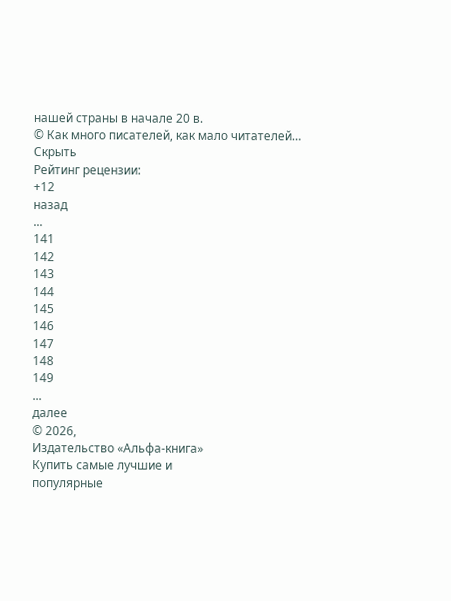нашей страны в начале 20 в.
© Как много писателей, как мало читателей…
Скрыть
Рейтинг рецензии:
+12
назад
...
141
142
143
144
145
146
147
148
149
...
далее
© 2026,
Издательство «Альфа-книга»
Купить самые лучшие и
популярные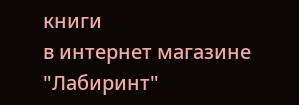книги
в интернет магазине "Лабиринт"